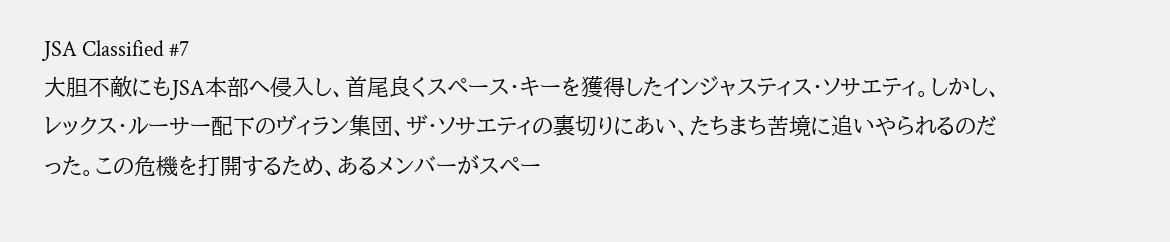JSA Classified #7
大胆不敵にもJSA本部へ侵入し、首尾良くスペース・キーを獲得したインジャスティス・ソサエティ。しかし、レックス・ルーサー配下のヴィラン集団、ザ・ソサエティの裏切りにあい、たちまち苦境に追いやられるのだった。この危機を打開するため、あるメンバーがスペー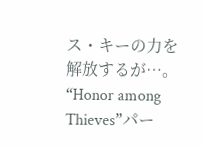ス・キーの力を解放するが…。
“Honor among Thieves”パー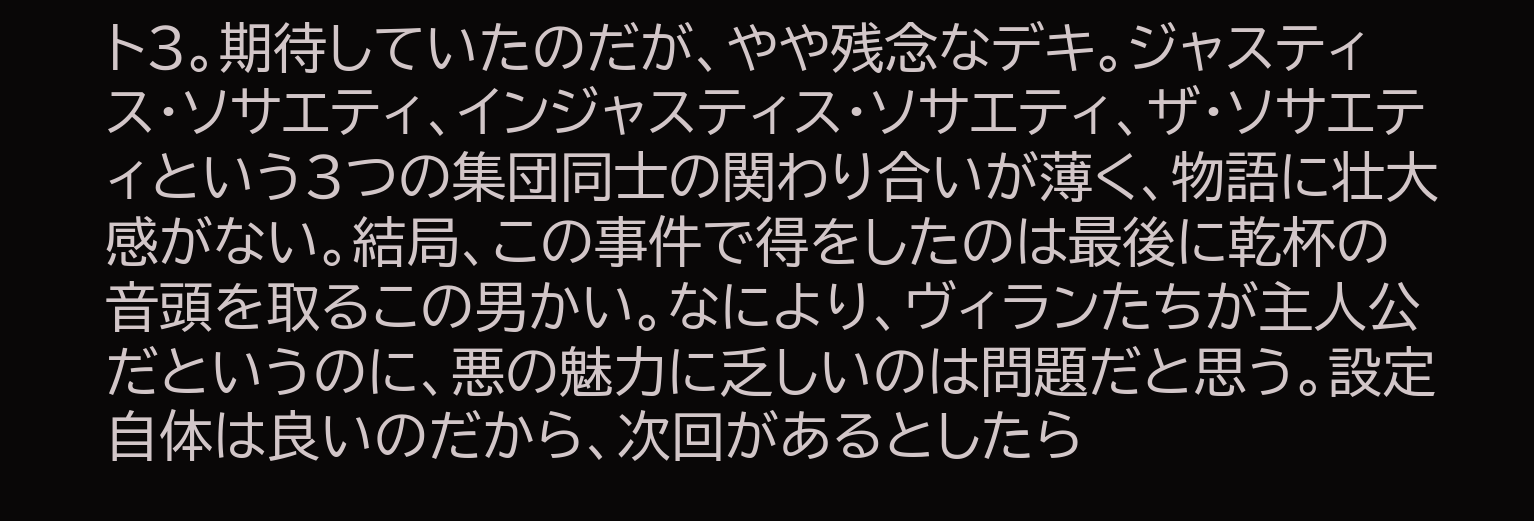ト3。期待していたのだが、やや残念なデキ。ジャスティス・ソサエティ、インジャスティス・ソサエティ、ザ・ソサエティという3つの集団同士の関わり合いが薄く、物語に壮大感がない。結局、この事件で得をしたのは最後に乾杯の音頭を取るこの男かい。なにより、ヴィランたちが主人公だというのに、悪の魅力に乏しいのは問題だと思う。設定自体は良いのだから、次回があるとしたら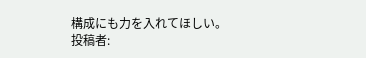構成にも力を入れてほしい。
投稿者: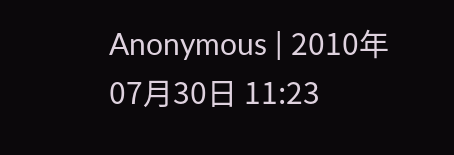Anonymous | 2010年07月30日 11:23